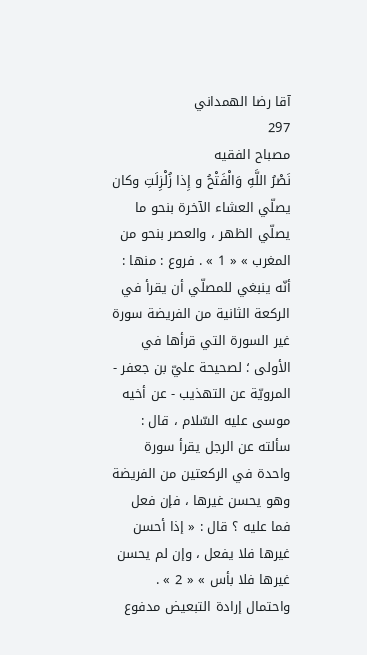آقا رضا الهمداني
297
مصباح الفقيه
نَصْرُ اللَّهِ وَالْفَتْحُ و إِذا زُلْزِلَتِ وكان يصلّي العشاء الآخرة بنحو ما يصلّي الظهر ، والعصر بنحو من المغرب » « 1 » . فروع : منها : أنّه ينبغي للمصلّي أن يقرأ في الركعة الثانية من الفريضة سورة غير السورة التي قرأها في الأولى ؛ لصحيحة عليّ بن جعفر - المرويّة عن التهذيب - عن أخيه موسى عليه السّلام ، قال : سألته عن الرجل يقرأ سورة واحدة في الركعتين من الفريضة وهو يحسن غيرها ، فإن فعل فما عليه ؟ قال : « إذا أحسن غيرها فلا يفعل ، وإن لم يحسن غيرها فلا بأس » « 2 » . واحتمال إرادة التبعيض مدفوع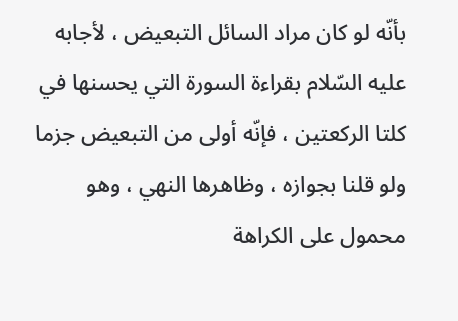بأنّه لو كان مراد السائل التبعيض ، لأجابه عليه السّلام بقراءة السورة التي يحسنها في كلتا الركعتين ، فإنّه أولى من التبعيض جزما ولو قلنا بجوازه ، وظاهرها النهي ، وهو محمول على الكراهة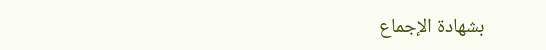بشهادة الإجماع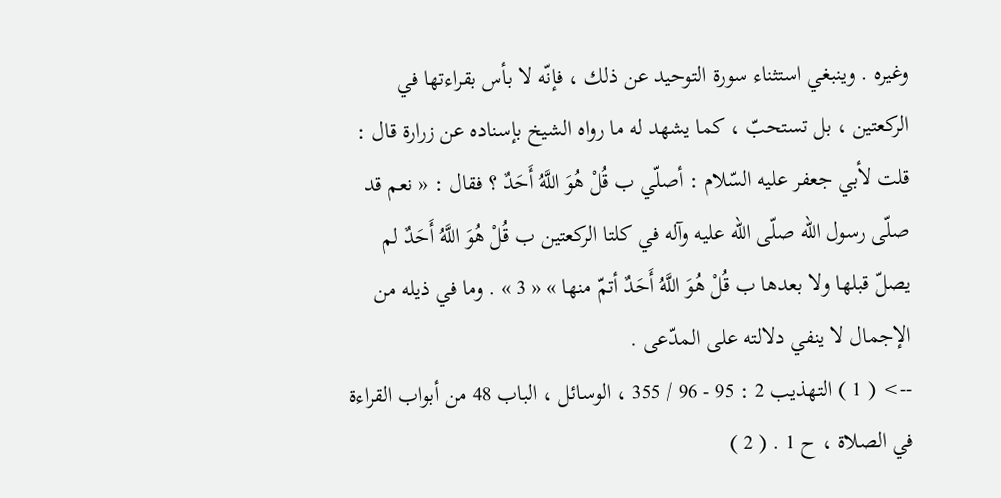وغيره . وينبغي استثناء سورة التوحيد عن ذلك ، فإنّه لا بأس بقراءتها في الركعتين ، بل تستحبّ ، كما يشهد له ما رواه الشيخ بإسناده عن زرارة قال : قلت لأبي جعفر عليه السّلام : أصلّي ب قُلْ هُوَ اللَّهُ أَحَدٌ ؟ فقال : « نعم قد صلّى رسول اللّه صلّى اللّه عليه وآله في كلتا الركعتين ب قُلْ هُوَ اللَّهُ أَحَدٌ لم يصلّ قبلها ولا بعدها ب قُلْ هُوَ اللَّهُ أَحَدٌ أتمّ منها » « 3 » . وما في ذيله من الإجمال لا ينفي دلالته على المدّعى .
--> ( 1 ) التهذيب 2 : 95 - 96 / 355 ، الوسائل ، الباب 48 من أبواب القراءة في الصلاة ، ح 1 . ( 2 )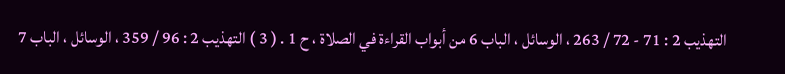التهذيب 2 : 71 - 72 / 263 ، الوسائل ، الباب 6 من أبواب القراءة في الصلاة ، ح 1 . ( 3 ) التهذيب 2 : 96 / 359 ، الوسائل ، الباب 7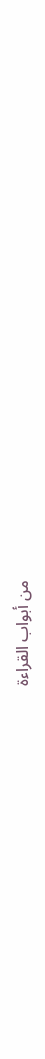من أبواب القراءة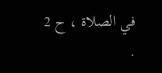في الصلاة ، ح 2 .